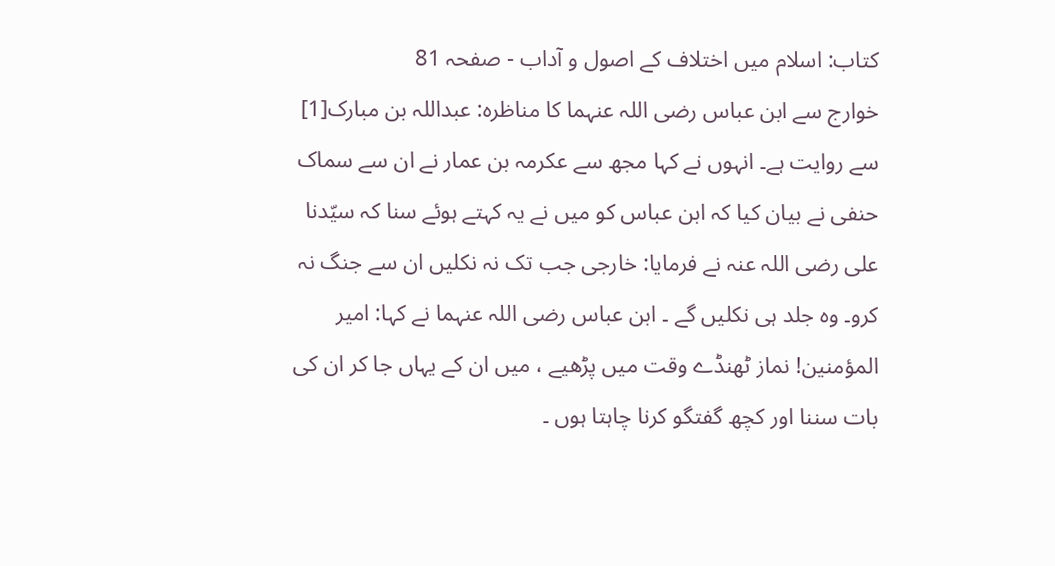کتاب: اسلام میں اختلاف کے اصول و آداب - صفحہ 81
خوارج سے ابن عباس رضی اللہ عنہما کا مناظرہ: عبداللہ بن مبارک[1] سے روایت ہے۔ انہوں نے کہا مجھ سے عکرمہ بن عمار نے ان سے سماک حنفی نے بیان کیا کہ ابن عباس کو میں نے یہ کہتے ہوئے سنا کہ سیّدنا علی رضی اللہ عنہ نے فرمایا: خارجی جب تک نہ نکلیں ان سے جنگ نہ کرو۔ وہ جلد ہی نکلیں گے ۔ ابن عباس رضی اللہ عنہما نے کہا: امیر المؤمنین! نماز ٹھنڈے وقت میں پڑھیے ، میں ان کے یہاں جا کر ان کی بات سننا اور کچھ گفتگو کرنا چاہتا ہوں ۔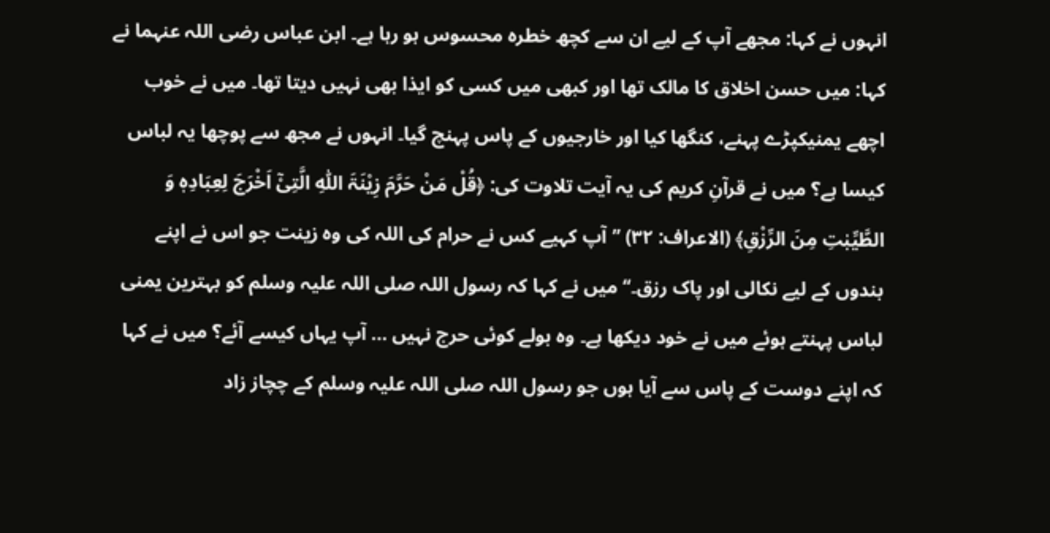انہوں نے کہا: مجھے آپ کے لیے ان سے کچھ خطرہ محسوس ہو رہا ہے۔ ابن عباس رضی اللہ عنہما نے کہا: میں حسن اخلاق کا مالک تھا اور کبھی میں کسی کو ایذا بھی نہیں دیتا تھا۔ میں نے خوب اچھے یمنیکپڑے پہنے، کنگھا کیا اور خارجیوں کے پاس پہنچ گیا۔ انہوں نے مجھ سے پوچھا یہ لباس کیسا ہے؟ میں نے قرآنِ کریم کی یہ آیت تلاوت کی: ﴿قُلْ مَنْ حَرَّمَ زِیْنَۃَ اللّٰہِ الَّتِیْٓ اَخْرَجَ لِعِبَادِہٖ وَ الطَّیِّبٰتِ مِنَ الرِّزْقِ﴾ (الاعراف: ۳۲) ’’آپ کہیے کس نے حرام کی اللہ کی وہ زینت جو اس نے اپنے بندوں کے لیے نکالی اور پاک رزق۔‘‘ میں نے کہا کہ رسول اللہ صلی اللہ علیہ وسلم کو بہترین یمنی لباس پہنتے ہوئے میں نے خود دیکھا ہے۔ وہ بولے کوئی حرج نہیں … آپ یہاں کیسے آئے؟ میں نے کہا کہ اپنے دوست کے پاس سے آیا ہوں جو رسول اللہ صلی اللہ علیہ وسلم کے چچاز زاد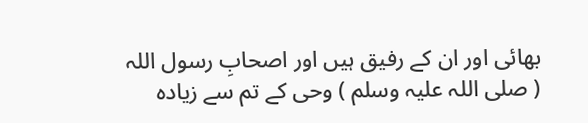بھائی اور ان کے رفیق ہیں اور اصحابِ رسول اللہ ( صلی اللہ علیہ وسلم ) وحی کے تم سے زیادہ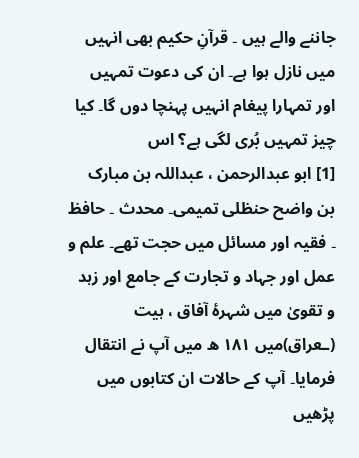جاننے والے ہیں ۔ قرآنِ حکیم بھی انہیں میں نازل ہوا ہے۔ ان کی دعوت تمہیں اور تمہارا پیغام انہیں پہنچا دوں گا۔ کیا چیز تمہیں بُری لگی ہے؟ اس
[1] ابو عبدالرحمن ، عبداللہ بن مبارک بن واضح حنظلی تمیمی۔ محدث ۔ حافظ ۔ فقیہ اور مسائل میں حجت تھے۔ علم و عمل اور جہاد و تجارت کے جامع اور زہد و تقویٰ میں شہرۂ آفاق ، ہیت (ـعراق)میں ۱۸۱ ھ میں آپ نے انتقال فرمایا۔ آپ کے حالات ان کتابوں میں پڑھیں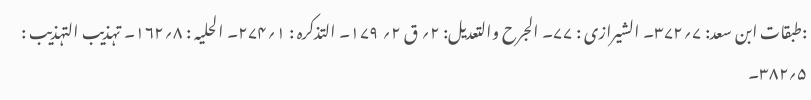:طبقات ابن سعد: ۷؍۳۷۲۔ الشیرازی : ۷۷۔ الجرح والتعدیل: ۲؍ ق ۲؍ ۱۷۹۔ التذکرہ : ۱؍۲۷۴۔ الحلیہ : ۸؍۱۶۲۔ تہذیب التہذیب : ۵؍۳۸۲۔